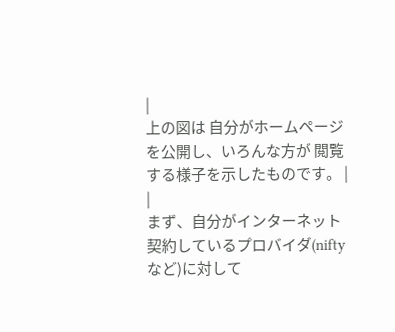|
上の図は 自分がホームページを公開し、いろんな方が 閲覧する様子を示したものです。 |
|
まず、自分がインターネット契約しているプロバイダ(nifty など)に対して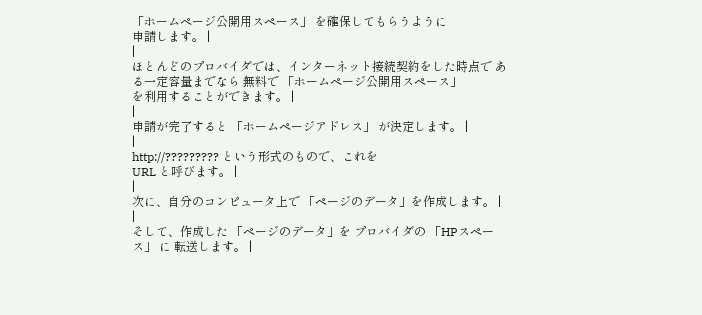「ホームページ公開用スペース」 を確保してもらうように
申請します。 |
|
ほとんどのプロバイダでは、インターネット接続契約をした時点で ある一定容量までなら 無料で 「ホームページ公開用スペース」
を利用することができます。 |
|
申請が完了すると 「ホームページアドレス」 が決定します。 |
|
http://????????? という形式のもので、これを
URL と呼びます。 |
|
次に、自分のコンピュータ上で 「ページのデータ」を作成します。 |
|
そして、作成した 「ページのデータ」を プロバイダの 「HPスペース」 に 転送します。 |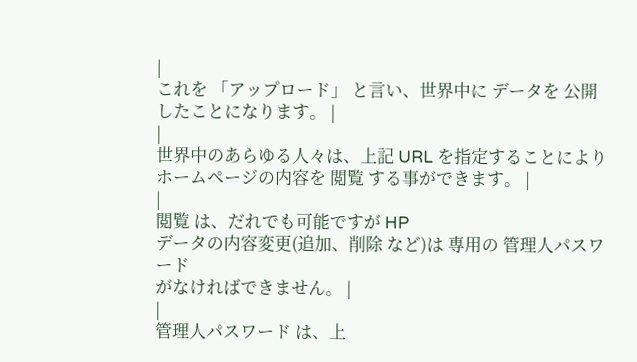|
これを 「アップロード」 と言い、世界中に データを 公開 したことになります。 |
|
世界中のあらゆる人々は、上記 URL を指定することにより
ホームページの内容を 閲覧 する事ができます。 |
|
閲覧 は、だれでも可能ですが HP
データの内容変更(追加、削除 など)は 専用の 管理人パスワード
がなければできません。 |
|
管理人パスワード は、上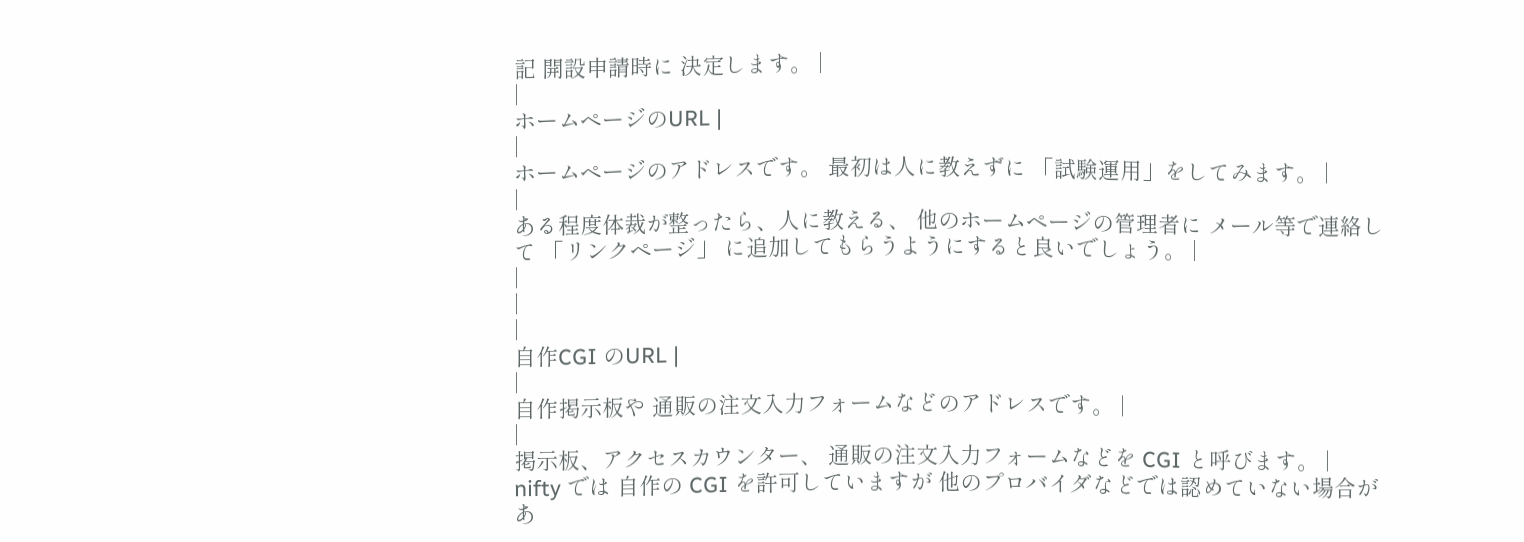記 開設申請時に 決定します。 |
|
ホームページのURL |
|
ホームページのアドレスです。 最初は人に教えずに 「試験運用」をしてみます。 |
|
ある程度体裁が整ったら、人に教える、 他のホームページの管理者に メール等で連絡して 「リンクページ」 に追加してもらうようにすると良いでしょう。 |
|
|
|
自作CGI のURL |
|
自作掲示板や 通販の注文入力フォームなどのアドレスです。 |
|
掲示板、アクセスカウンター、 通販の注文入力フォームなどを CGI と呼びます。 |
nifty では 自作の CGI を許可していますが 他のプロバイダなどでは認めていない場合があ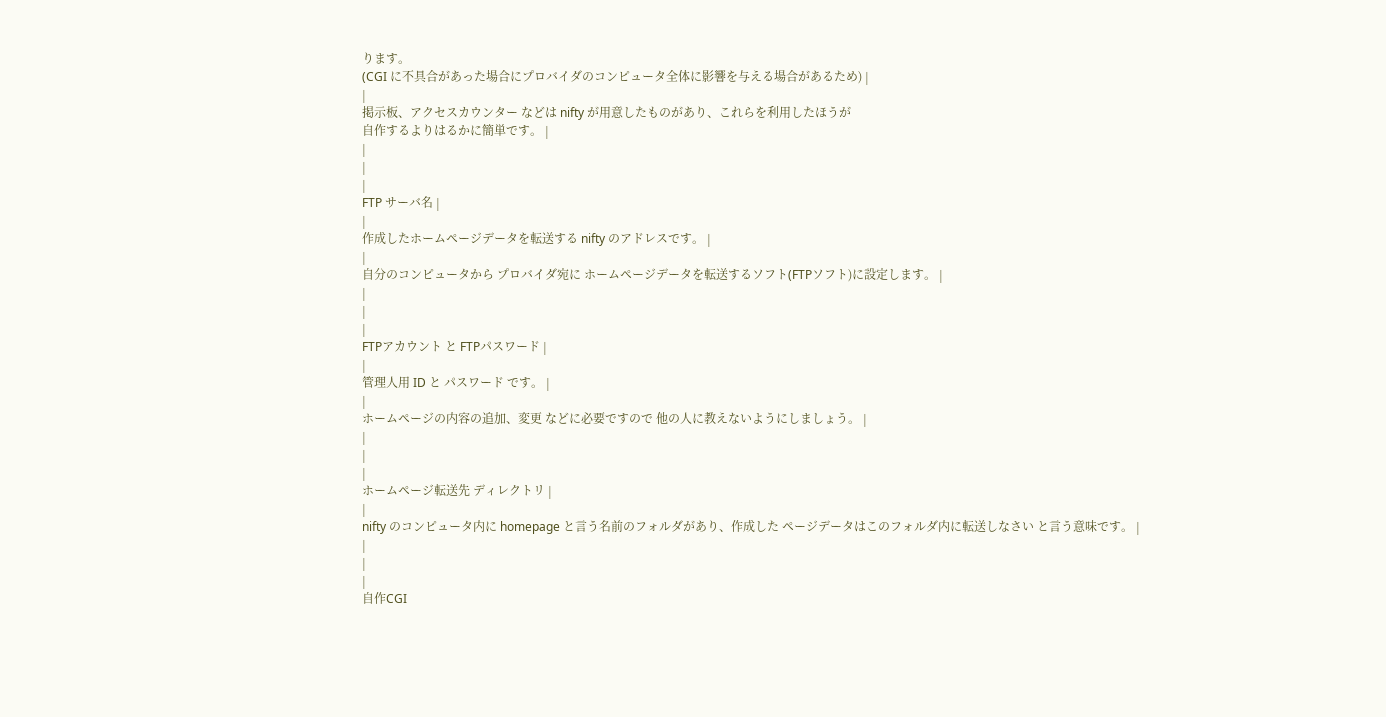ります。
(CGI に不具合があった場合にプロバイダのコンピュータ全体に影響を与える場合があるため) |
|
掲示板、アクセスカウンター などは nifty が用意したものがあり、これらを利用したほうが
自作するよりはるかに簡単です。 |
|
|
|
FTP サーバ名 |
|
作成したホームページデータを転送する nifty のアドレスです。 |
|
自分のコンピュータから プロバイダ宛に ホームページデータを転送するソフト(FTPソフト)に設定します。 |
|
|
|
FTPアカウント と FTPパスワード |
|
管理人用 ID と パスワード です。 |
|
ホームページの内容の追加、変更 などに必要ですので 他の人に教えないようにしましょう。 |
|
|
|
ホームページ転送先 ディレクトリ |
|
nifty のコンピュータ内に homepage と言う名前のフォルダがあり、作成した ページデータはこのフォルダ内に転送しなさい と言う意味です。 |
|
|
|
自作CGI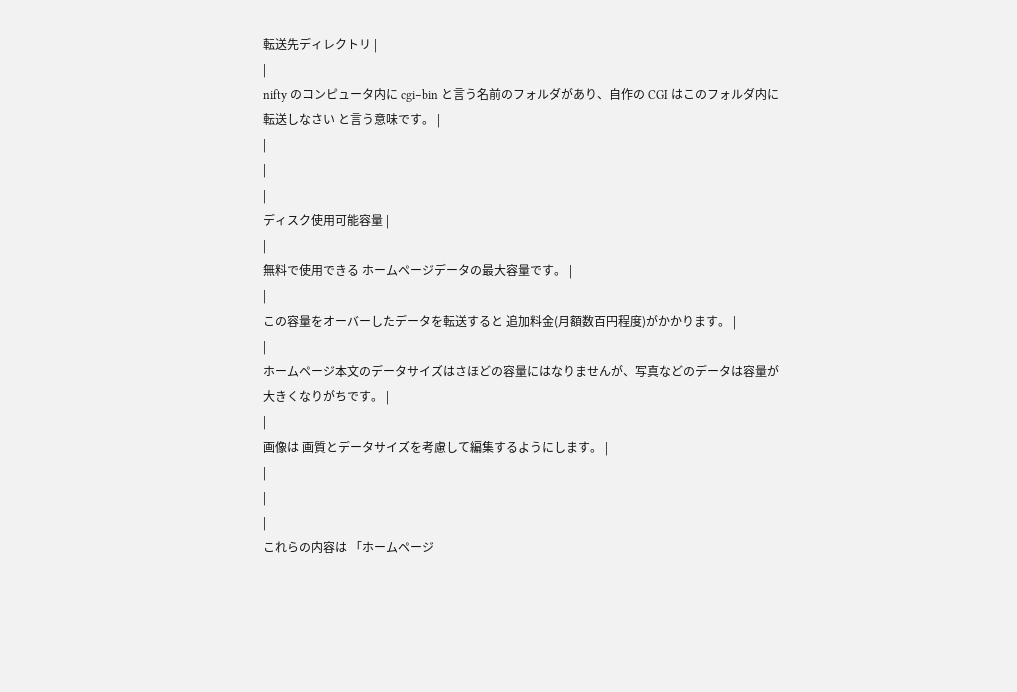転送先ディレクトリ |
|
nifty のコンピュータ内に cgi−bin と言う名前のフォルダがあり、自作の CGI はこのフォルダ内に転送しなさい と言う意味です。 |
|
|
|
ディスク使用可能容量 |
|
無料で使用できる ホームページデータの最大容量です。 |
|
この容量をオーバーしたデータを転送すると 追加料金(月額数百円程度)がかかります。 |
|
ホームページ本文のデータサイズはさほどの容量にはなりませんが、写真などのデータは容量が大きくなりがちです。 |
|
画像は 画質とデータサイズを考慮して編集するようにします。 |
|
|
|
これらの内容は 「ホームページ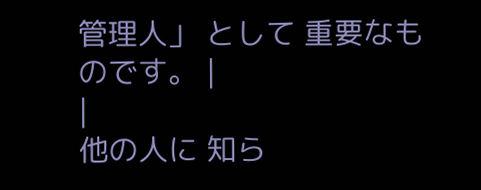管理人」 として 重要なものです。 |
|
他の人に 知ら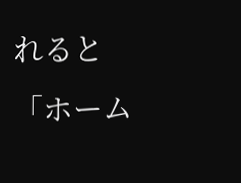れると 「ホーム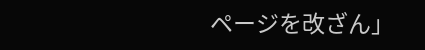ページを改ざん」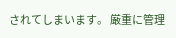されてしまいます。 厳重に管理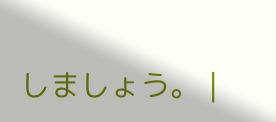しましょう。 |